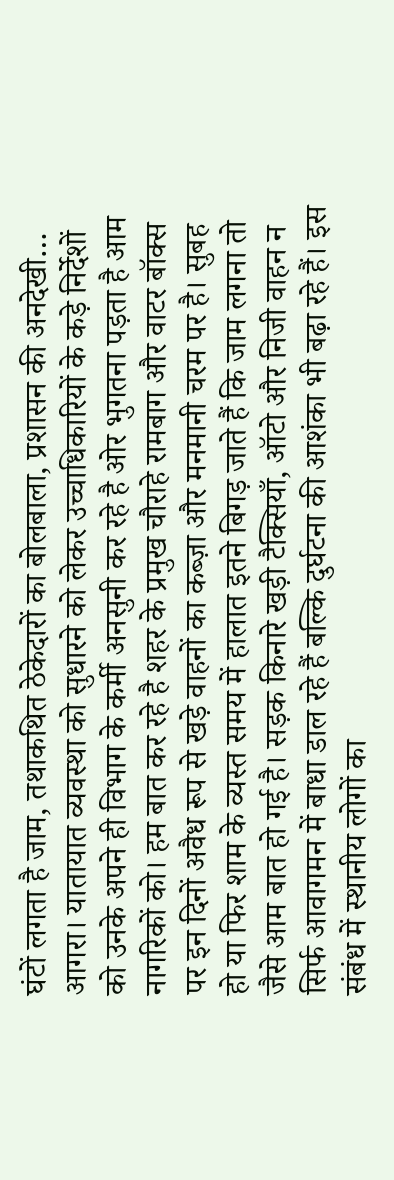घंटों लगता है जाम, तथाकथित ठेकेदारों का बोलबाला, प्रशासन की अनदेखी…
आगरा। यातायात व्यवस्था को सुधारने को लेकर उच्चाधिकारियों के कड़े निर्देशों को उनके अपने ही विभाग के कर्मी अनसुनी कर रहे है ओर भुगतना पड़ता है आम नागरिकों को। हम बात कर रहे है शहर के प्रमुख चौराहे रामबाग और वाटर बॉक्स पर इन दिनों अवैध रूप से खड़े वाहनों का कब्ज़ा और मनमानी चरम पर है। सुबह हो या फिर शाम के व्यस्त समय में हालात इतने बिगड़ जाते हैं कि जाम लगना तो जैसे आम बात हो गई है। सड़क किनारे खड़ी टैक्सियाँ, ऑटो और निजी वाहन न सिर्फ आवागमन में बाधा डाल रहे हैं बल्कि दुर्घटना की आशंका भी बढ़ा रहे हैं। इस संबंध में स्थानीय लोगों का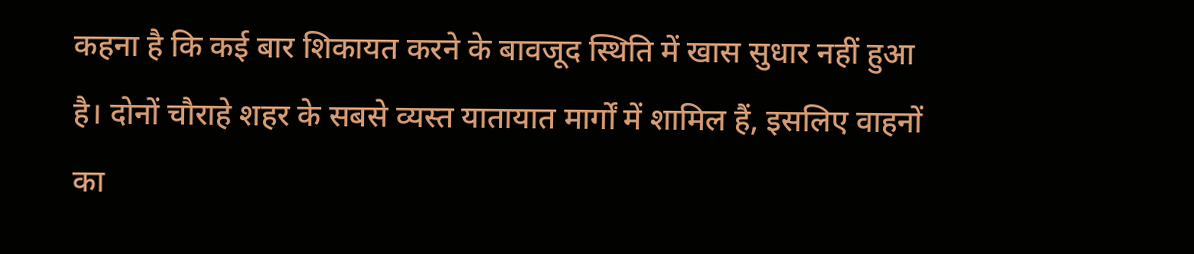कहना है कि कई बार शिकायत करने के बावजूद स्थिति में खास सुधार नहीं हुआ है। दोनों चौराहे शहर के सबसे व्यस्त यातायात मार्गों में शामिल हैं, इसलिए वाहनों का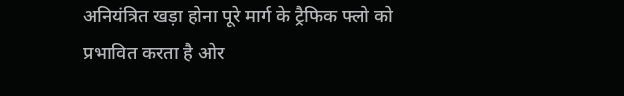अनियंत्रित खड़ा होना पूरे मार्ग के ट्रैफिक फ्लो को प्रभावित करता है ओर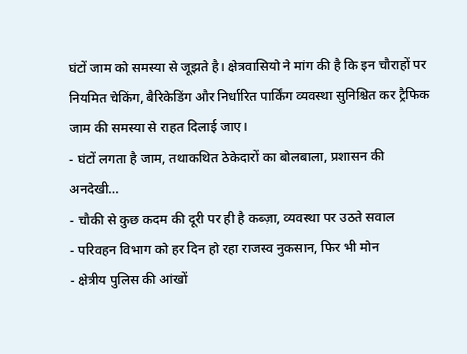घंटों जाम को समस्या से जूझते है। क्षेत्रवासियो ने मांग की है कि इन चौराहों पर नियमित चेकिंग, बैरिकेडिंग और निर्धारित पार्किंग व्यवस्था सुनिश्चित कर ट्रैफिक जाम की समस्या से राहत दिलाई जाए।
- घंटों लगता है जाम, तथाकथित ठेकेदारों का बोलबाला, प्रशासन की अनदेखी…
- चौकी से कुछ कदम की दूरी पर ही है कब्ज़ा, व्यवस्था पर उठते सवाल
- परिवहन विभाग को हर दिन हो रहा राजस्व नुकसान, फिर भी मोन
- क्षेत्रीय पुलिस की आंखों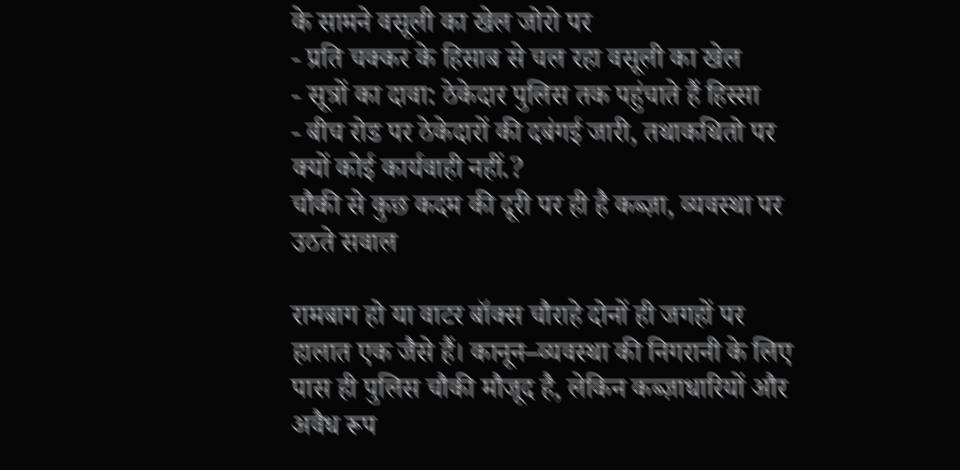के सामने वसूली का खेल जोरो पर
- प्रति चक्कर के हिसाब से चल रहा वसूली का खेल
- सूत्रों का दावा: ठेकेदार पुलिस तक पहुंचाते हैं हिस्सा
- बीच रोड पर ठेकेदारों की दबंगई जारी, तथाकथितो पर क्यों कोई कार्यवाही नहीं.?
चौकी से कुछ कदम की दूरी पर ही है कब्ज़ा, व्यवस्था पर उठते सवाल

रामबाग हो या वाटर बॉक्स चौराहे दोनों ही जगहों पर हालात एक जैसे हैं। कानून–व्यवस्था की निगरानी के लिए पास ही पुलिस चौकी मौजूद है, लेकिन कब्ज़ाधारियों और अवैध रूप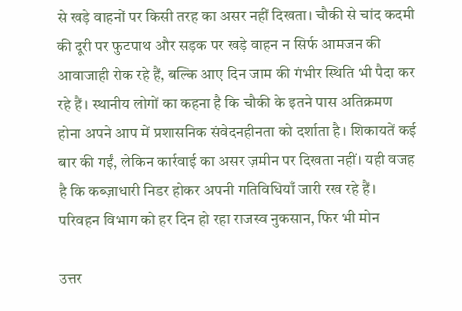से खड़े वाहनों पर किसी तरह का असर नहीं दिखता। चौकी से चांद कदमी की दूरी पर फुटपाथ और सड़क पर खड़े वाहन न सिर्फ आमजन की आवाजाही रोक रहे हैं, बल्कि आए दिन जाम की गंभीर स्थिति भी पैदा कर रहे हैं। स्थानीय लोगों का कहना है कि चौकी के इतने पास अतिक्रमण होना अपने आप में प्रशासनिक संवेदनहीनता को दर्शाता है। शिकायतें कई बार की गईं, लेकिन कार्रवाई का असर ज़मीन पर दिखता नहीं। यही वजह है कि कब्ज़ाधारी निडर होकर अपनी गतिविधियाँ जारी रख रहे हैं।
परिवहन विभाग को हर दिन हो रहा राजस्व नुकसान, फिर भी मोन

उत्तर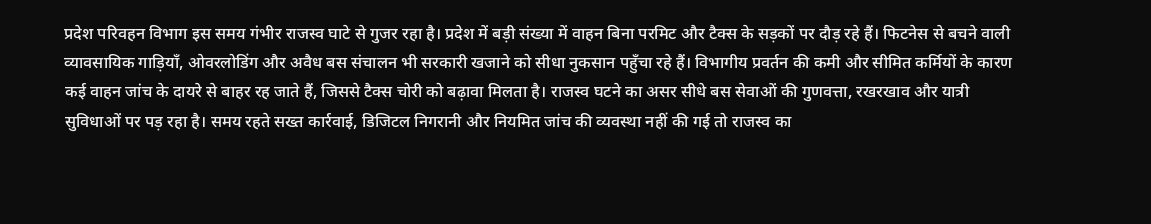प्रदेश परिवहन विभाग इस समय गंभीर राजस्व घाटे से गुजर रहा है। प्रदेश में बड़ी संख्या में वाहन बिना परमिट और टैक्स के सड़कों पर दौड़ रहे हैं। फिटनेस से बचने वाली व्यावसायिक गाड़ियाँ, ओवरलोडिंग और अवैध बस संचालन भी सरकारी खजाने को सीधा नुकसान पहुँचा रहे हैं। विभागीय प्रवर्तन की कमी और सीमित कर्मियों के कारण कई वाहन जांच के दायरे से बाहर रह जाते हैं, जिससे टैक्स चोरी को बढ़ावा मिलता है। राजस्व घटने का असर सीधे बस सेवाओं की गुणवत्ता, रखरखाव और यात्री सुविधाओं पर पड़ रहा है। समय रहते सख्त कार्रवाई, डिजिटल निगरानी और नियमित जांच की व्यवस्था नहीं की गई तो राजस्व का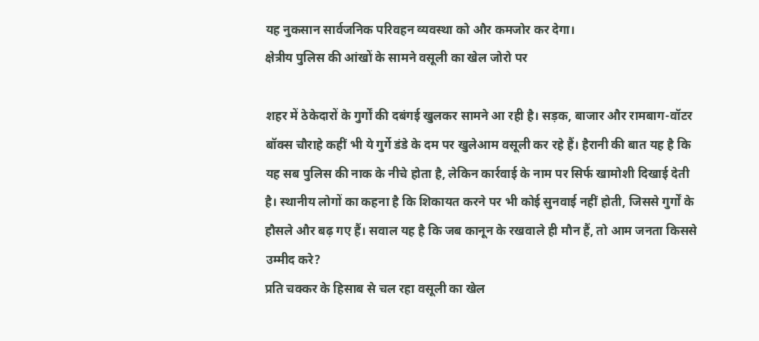यह नुकसान सार्वजनिक परिवहन व्यवस्था को और कमजोर कर देगा।
क्षेत्रीय पुलिस की आंखों के सामने वसूली का खेल जोरो पर

शहर में ठेकेदारों के गुर्गों की दबंगई खुलकर सामने आ रही है। सड़क, बाजार और रामबाग-वॉटर बॉक्स चौराहे कहीं भी ये गुर्गे डंडे के दम पर खुलेआम वसूली कर रहे हैं। हैरानी की बात यह है कि यह सब पुलिस की नाक के नीचे होता है, लेकिन कार्रवाई के नाम पर सिर्फ खामोशी दिखाई देती है। स्थानीय लोगों का कहना है कि शिकायत करने पर भी कोई सुनवाई नहीं होती, जिससे गुर्गों के हौसले और बढ़ गए हैं। सवाल यह है कि जब कानून के रखवाले ही मौन हैं, तो आम जनता किससे उम्मीद करे?
प्रति चक्कर के हिसाब से चल रहा वसूली का खेल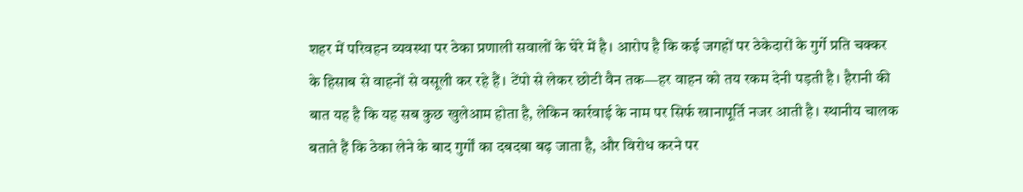शहर में परिवहन व्यवस्था पर ठेका प्रणाली सवालों के घेरे में है। आरोप है कि कई जगहों पर ठेकेदारों के गुर्गे प्रति चक्कर के हिसाब से वाहनों से वसूली कर रहे हैं। टेंपो से लेकर छोटी वैन तक—हर वाहन को तय रकम देनी पड़ती है। हैरानी की बात यह है कि यह सब कुछ खुलेआम होता है, लेकिन कार्रवाई के नाम पर सिर्फ खानापूर्ति नजर आती है। स्थानीय चालक बताते हैं कि ठेका लेने के बाद गुर्गों का दबदबा बढ़ जाता है, और विरोध करने पर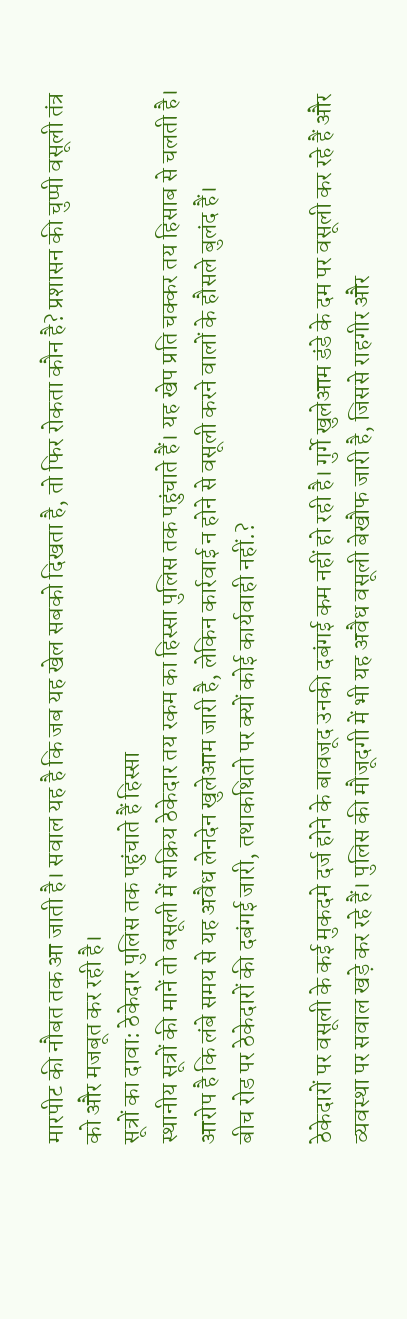मारपीट की नौबत तक आ जाती है। सवाल यह है कि जब यह खेल सबको दिखता है, तो फिर रोकता कौन है? प्रशासन की चुप्पी वसूली तंत्र को और मजबूत कर रही है।
सूत्रों का दावा: ठेकेदार पुलिस तक पहुंचाते हैं हिस्सा
स्थानीय सूत्रों की मानें तो वसूली में सक्रिय ठेकेदार तय रकम का हिस्सा पुलिस तक पहुंचाते हैं। यह खेप प्रति चक्कर तय हिसाब से चलती है। आरोप है कि लंबे समय से यह अवैध लेनदेन खुलेआम जारी है, लेकिन कार्रवाई न होने से वसूली करने वालों के हौसले बुलंद हैं।
बीच रोड पर ठेकेदारों की दबंगई जारी, तथाकथितो पर क्यों कोई कार्यवाही नहीं.?

ठेकेदारों पर वसूली के कई मुकदमे दर्ज होने के बावजूद उनकी दबंगई कम नहीं हो रही है। गुर्गे खुलेआम डंडे के दम पर वसूली कर रहे हैं और व्यवस्था पर सवाल खड़े कर रहे हैं। पुलिस की मौजूदगी में भी यह अवैध वसूली बेखौफ जारी है, जिससे राहगीर और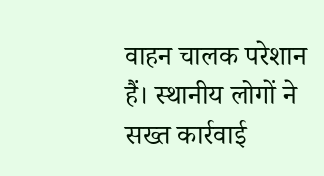वाहन चालक परेशान हैं। स्थानीय लोगों ने सख्त कार्रवाई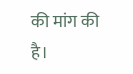की मांग की है।